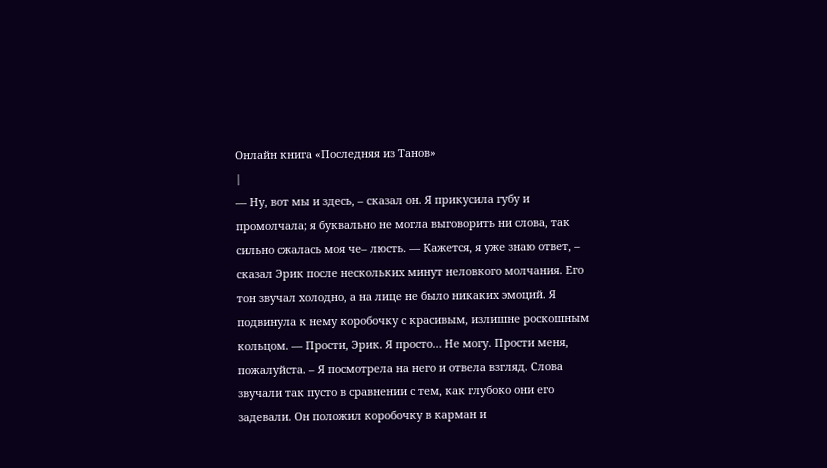Онлайн книга «Последняя из Танов»
|
— Ну, вот мы и здесь, – сказал он. Я прикусила губу и промолчала; я буквально не могла выговорить ни слова, так сильно сжалась моя че– люсть. — Кажется, я уже знаю ответ, – сказал Эрик после нескольких минут неловкого молчания. Его тон звучал холодно, а на лице не было никаких эмоций. Я подвинула к нему коробочку с красивым, излишне роскошным кольцом. — Прости, Эрик. Я просто… Не могу. Прости меня, пожалуйста. – Я посмотрела на него и отвела взгляд. Слова звучали так пусто в сравнении с тем, как глубоко они его задевали. Он положил коробочку в карман и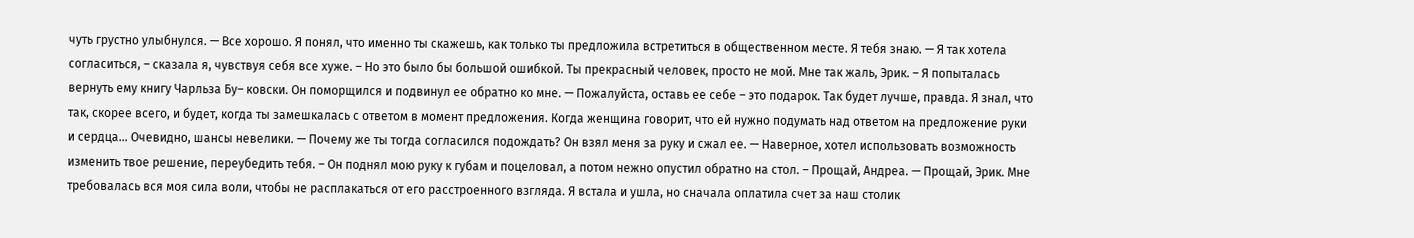чуть грустно улыбнулся. — Все хорошо. Я понял, что именно ты скажешь, как только ты предложила встретиться в общественном месте. Я тебя знаю. — Я так хотела согласиться, – сказала я, чувствуя себя все хуже. – Но это было бы большой ошибкой. Ты прекрасный человек, просто не мой. Мне так жаль, Эрик. – Я попыталась вернуть ему книгу Чарльза Бу– ковски. Он поморщился и подвинул ее обратно ко мне. — Пожалуйста, оставь ее себе – это подарок. Так будет лучше, правда. Я знал, что так, скорее всего, и будет, когда ты замешкалась с ответом в момент предложения. Когда женщина говорит, что ей нужно подумать над ответом на предложение руки и сердца… Очевидно, шансы невелики. — Почему же ты тогда согласился подождать? Он взял меня за руку и сжал ее. — Наверное, хотел использовать возможность изменить твое решение, переубедить тебя. – Он поднял мою руку к губам и поцеловал, а потом нежно опустил обратно на стол. – Прощай, Андреа. — Прощай, Эрик. Мне требовалась вся моя сила воли, чтобы не расплакаться от его расстроенного взгляда. Я встала и ушла, но сначала оплатила счет за наш столик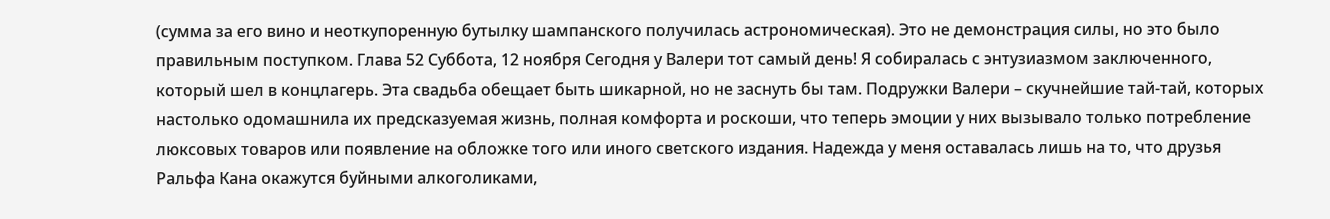(сумма за его вино и неоткупоренную бутылку шампанского получилась астрономическая). Это не демонстрация силы, но это было правильным поступком. Глава 52 Суббота, 12 ноября Сегодня у Валери тот самый день! Я собиралась с энтузиазмом заключенного, который шел в концлагерь. Эта свадьба обещает быть шикарной, но не заснуть бы там. Подружки Валери – скучнейшие тай-тай, которых настолько одомашнила их предсказуемая жизнь, полная комфорта и роскоши, что теперь эмоции у них вызывало только потребление люксовых товаров или появление на обложке того или иного светского издания. Надежда у меня оставалась лишь на то, что друзья Ральфа Кана окажутся буйными алкоголиками,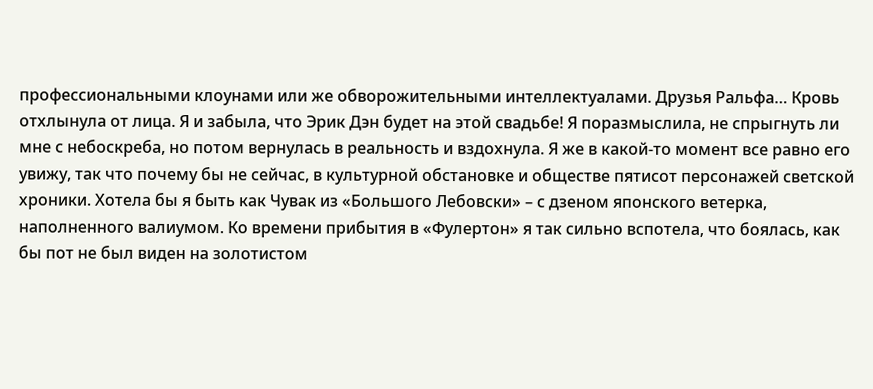профессиональными клоунами или же обворожительными интеллектуалами. Друзья Ральфа… Кровь отхлынула от лица. Я и забыла, что Эрик Дэн будет на этой свадьбе! Я поразмыслила, не спрыгнуть ли мне с небоскреба, но потом вернулась в реальность и вздохнула. Я же в какой-то момент все равно его увижу, так что почему бы не сейчас, в культурной обстановке и обществе пятисот персонажей светской хроники. Хотела бы я быть как Чувак из «Большого Лебовски» – с дзеном японского ветерка, наполненного валиумом. Ко времени прибытия в «Фулертон» я так сильно вспотела, что боялась, как бы пот не был виден на золотистом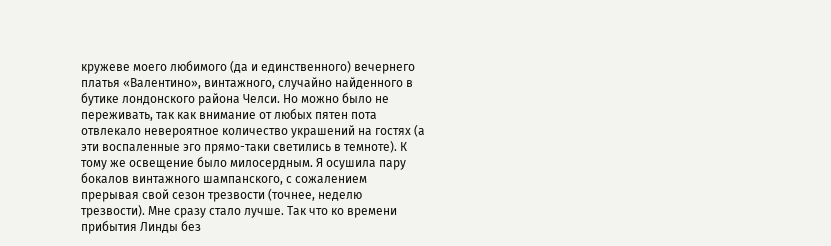кружеве моего любимого (да и единственного) вечернего платья «Валентино», винтажного, случайно найденного в бутике лондонского района Челси. Но можно было не переживать, так как внимание от любых пятен пота отвлекало невероятное количество украшений на гостях (а эти воспаленные эго прямо-таки светились в темноте). К тому же освещение было милосердным. Я осушила пару бокалов винтажного шампанского, с сожалением прерывая свой сезон трезвости (точнее, неделю трезвости). Мне сразу стало лучше. Так что ко времени прибытия Линды без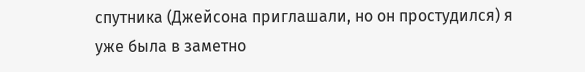спутника (Джейсона приглашали, но он простудился) я уже была в заметно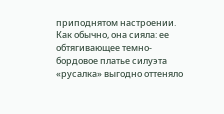приподнятом настроении. Как обычно, она сияла: ее обтягивающее темно-бордовое платье силуэта «русалка» выгодно оттеняло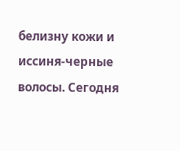белизну кожи и иссиня-черные волосы. Сегодня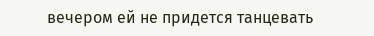вечером ей не придется танцевать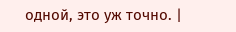одной, это уж точно. |